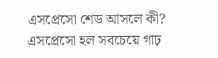এসপ্রেসো শেড আসলে কী?
এসপ্রেসো হল সবচেয়ে গাঢ়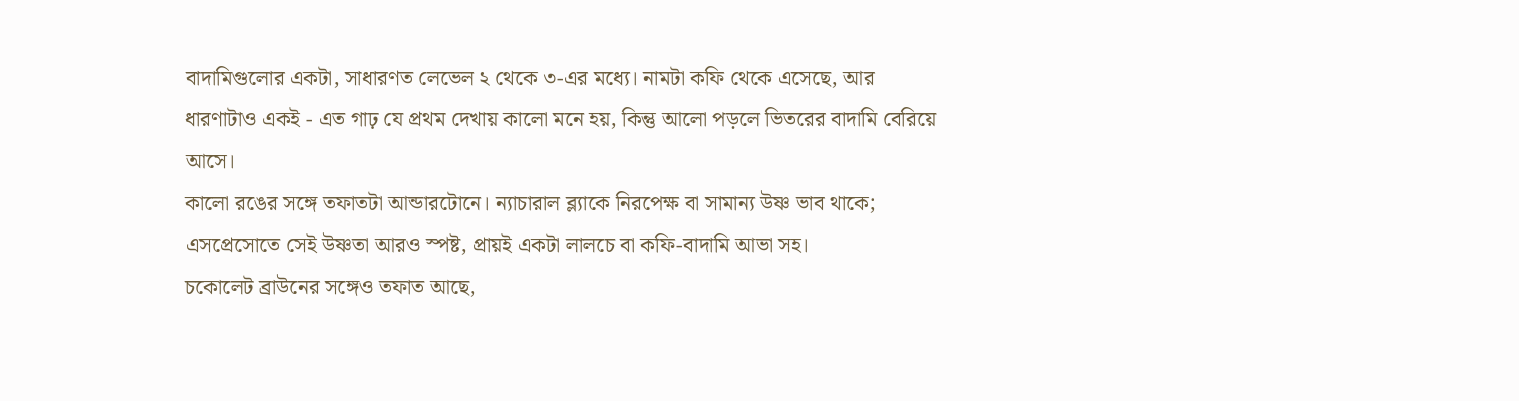বাদামিগুলোর একটা, সাধারণত লেভেল ২ থেকে ৩-এর মধ্যে। নামটা কফি থেকে এসেছে, আর ধারণাটাও একই - এত গাঢ় যে প্রথম দেখায় কালো মনে হয়, কিন্তু আলো পড়লে ভিতরের বাদামি বেরিয়ে আসে।
কালো রঙের সঙ্গে তফাতটা আন্ডারটোনে। ন্যাচারাল ব্ল্যাকে নিরপেক্ষ বা সামান্য উষ্ণ ভাব থাকে; এসপ্রেসোতে সেই উষ্ণতা আরও স্পষ্ট, প্রায়ই একটা লালচে বা কফি-বাদামি আভা সহ।
চকোলেট ব্রাউনের সঙ্গেও তফাত আছে,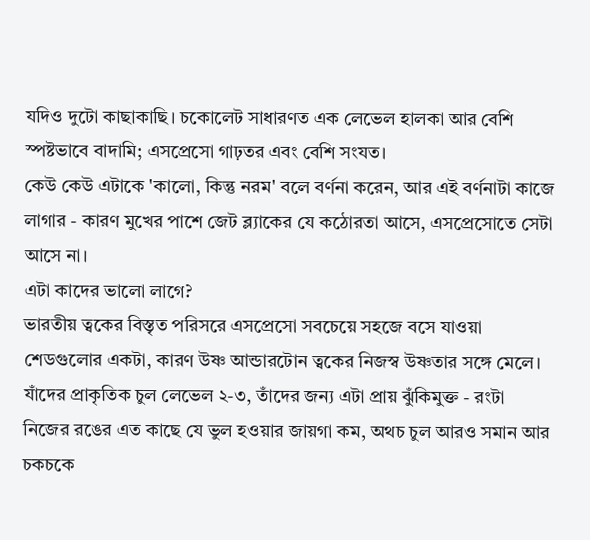যদিও দুটো কাছাকাছি। চকোলেট সাধারণত এক লেভেল হালকা আর বেশি স্পষ্টভাবে বাদামি; এসপ্রেসো গাঢ়তর এবং বেশি সংযত।
কেউ কেউ এটাকে 'কালো, কিন্তু নরম' বলে বর্ণনা করেন, আর এই বর্ণনাটা কাজে লাগার - কারণ মুখের পাশে জেট ব্ল্যাকের যে কঠোরতা আসে, এসপ্রেসোতে সেটা আসে না।
এটা কাদের ভালো লাগে?
ভারতীয় ত্বকের বিস্তৃত পরিসরে এসপ্রেসো সবচেয়ে সহজে বসে যাওয়া শেডগুলোর একটা, কারণ উষ্ণ আন্ডারটোন ত্বকের নিজস্ব উষ্ণতার সঙ্গে মেলে।
যাঁদের প্রাকৃতিক চুল লেভেল ২-৩, তাঁদের জন্য এটা প্রায় ঝুঁকিমুক্ত - রংটা নিজের রঙের এত কাছে যে ভুল হওয়ার জায়গা কম, অথচ চুল আরও সমান আর চকচকে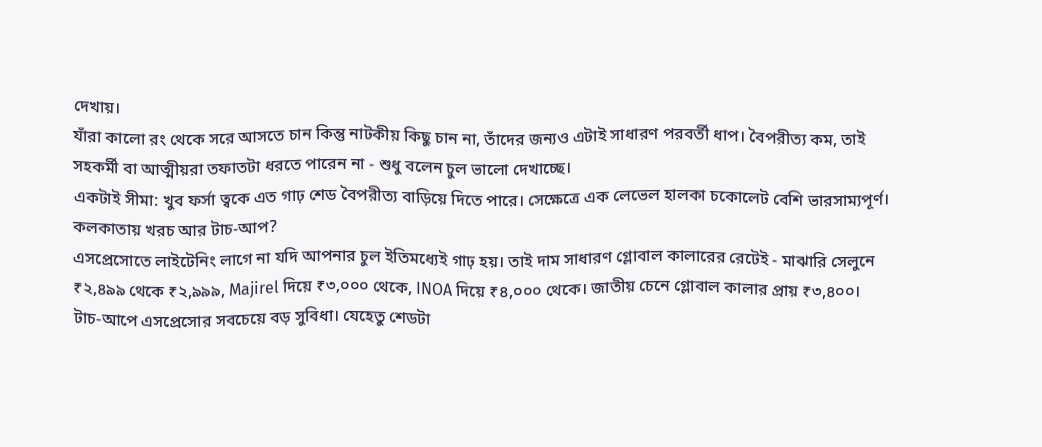দেখায়।
যাঁরা কালো রং থেকে সরে আসতে চান কিন্তু নাটকীয় কিছু চান না, তাঁদের জন্যও এটাই সাধারণ পরবর্তী ধাপ। বৈপরীত্য কম, তাই সহকর্মী বা আত্মীয়রা তফাতটা ধরতে পারেন না - শুধু বলেন চুল ভালো দেখাচ্ছে।
একটাই সীমা: খুব ফর্সা ত্বকে এত গাঢ় শেড বৈপরীত্য বাড়িয়ে দিতে পারে। সেক্ষেত্রে এক লেভেল হালকা চকোলেট বেশি ভারসাম্যপূর্ণ।
কলকাতায় খরচ আর টাচ-আপ?
এসপ্রেসোতে লাইটেনিং লাগে না যদি আপনার চুল ইতিমধ্যেই গাঢ় হয়। তাই দাম সাধারণ গ্লোবাল কালারের রেটেই - মাঝারি সেলুনে ₹২,৪৯৯ থেকে ₹২,৯৯৯, Majirel দিয়ে ₹৩,০০০ থেকে, INOA দিয়ে ₹৪,০০০ থেকে। জাতীয় চেনে গ্লোবাল কালার প্রায় ₹৩,৪০০।
টাচ-আপে এসপ্রেসোর সবচেয়ে বড় সুবিধা। যেহেতু শেডটা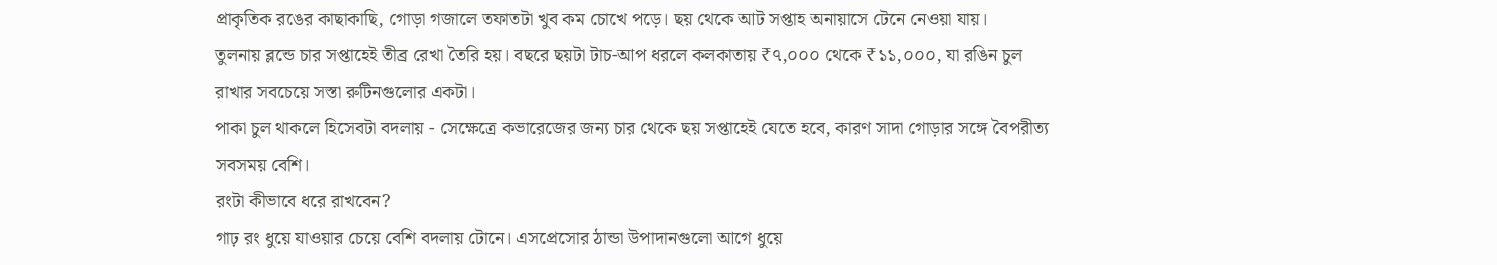প্রাকৃতিক রঙের কাছাকাছি, গোড়া গজালে তফাতটা খুব কম চোখে পড়ে। ছয় থেকে আট সপ্তাহ অনায়াসে টেনে নেওয়া যায়।
তুলনায় ব্লন্ডে চার সপ্তাহেই তীব্র রেখা তৈরি হয়। বছরে ছয়টা টাচ-আপ ধরলে কলকাতায় ₹৭,০০০ থেকে ₹১১,০০০, যা রঙিন চুল রাখার সবচেয়ে সস্তা রুটিনগুলোর একটা।
পাকা চুল থাকলে হিসেবটা বদলায় - সেক্ষেত্রে কভারেজের জন্য চার থেকে ছয় সপ্তাহেই যেতে হবে, কারণ সাদা গোড়ার সঙ্গে বৈপরীত্য সবসময় বেশি।
রংটা কীভাবে ধরে রাখবেন?
গাঢ় রং ধুয়ে যাওয়ার চেয়ে বেশি বদলায় টোনে। এসপ্রেসোর ঠান্ডা উপাদানগুলো আগে ধুয়ে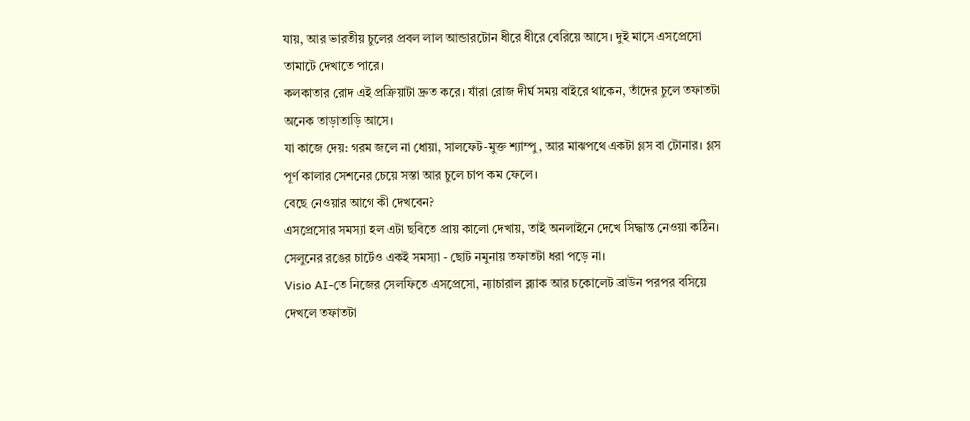যায়, আর ভারতীয় চুলের প্রবল লাল আন্ডারটোন ধীরে ধীরে বেরিয়ে আসে। দুই মাসে এসপ্রেসো তামাটে দেখাতে পারে।
কলকাতার রোদ এই প্রক্রিয়াটা দ্রুত করে। যাঁরা রোজ দীর্ঘ সময় বাইরে থাকেন, তাঁদের চুলে তফাতটা অনেক তাড়াতাড়ি আসে।
যা কাজে দেয়: গরম জলে না ধোয়া, সালফেট-মুক্ত শ্যাম্পু, আর মাঝপথে একটা গ্লস বা টোনার। গ্লস পূর্ণ কালার সেশনের চেয়ে সস্তা আর চুলে চাপ কম ফেলে।
বেছে নেওয়ার আগে কী দেখবেন?
এসপ্রেসোর সমস্যা হল এটা ছবিতে প্রায় কালো দেখায়, তাই অনলাইনে দেখে সিদ্ধান্ত নেওয়া কঠিন। সেলুনের রঙের চার্টেও একই সমস্যা - ছোট নমুনায় তফাতটা ধরা পড়ে না।
Visio AI-তে নিজের সেলফিতে এসপ্রেসো, ন্যাচারাল ব্ল্যাক আর চকোলেট ব্রাউন পরপর বসিয়ে দেখলে তফাতটা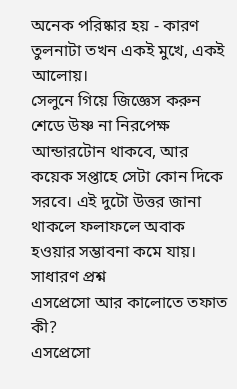অনেক পরিষ্কার হয় - কারণ তুলনাটা তখন একই মুখে, একই আলোয়।
সেলুনে গিয়ে জিজ্ঞেস করুন শেডে উষ্ণ না নিরপেক্ষ আন্ডারটোন থাকবে, আর কয়েক সপ্তাহে সেটা কোন দিকে সরবে। এই দুটো উত্তর জানা থাকলে ফলাফলে অবাক হওয়ার সম্ভাবনা কমে যায়।
সাধারণ প্রশ্ন
এসপ্রেসো আর কালোতে তফাত কী?
এসপ্রেসো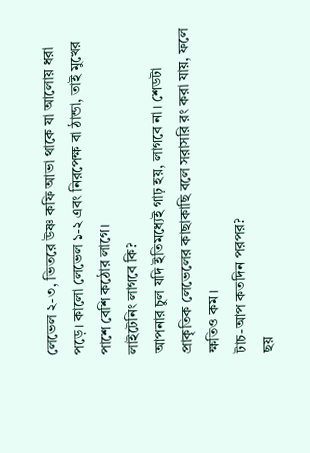লেভেল ২-৩, ভিতরে উষ্ণ কফি আভা থাকে যা আলোয় ধরা পড়ে। কালো লেভেল ১-২ এবং নিরপেক্ষ বা ঠান্ডা, তাই মুখের পাশে বেশি কঠোর লাগে।
লাইটেনিং লাগবে কি?
আপনার চুল যদি ইতিমধ্যেই গাঢ় হয়, লাগবে না। শেডটা প্রাকৃতিক লেভেলের কাছাকাছি বলে সরাসরি রং করা যায়, ফলে ক্ষতিও কম।
টাচ-আপ কতদিন পরপর?
ছয়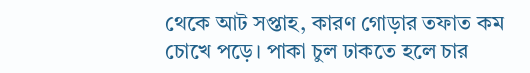থেকে আট সপ্তাহ, কারণ গোড়ার তফাত কম চোখে পড়ে। পাকা চুল ঢাকতে হলে চার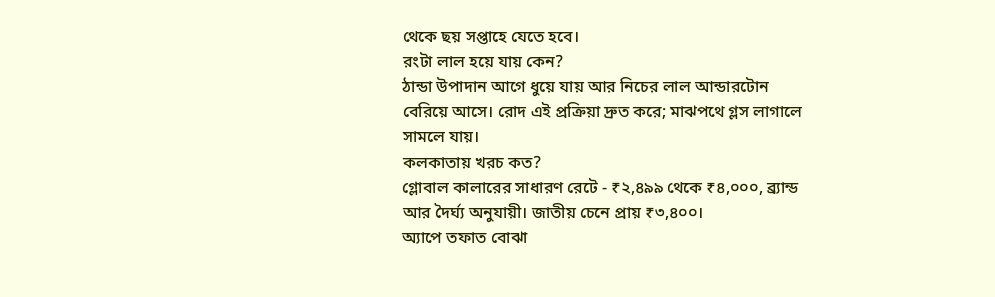থেকে ছয় সপ্তাহে যেতে হবে।
রংটা লাল হয়ে যায় কেন?
ঠান্ডা উপাদান আগে ধুয়ে যায় আর নিচের লাল আন্ডারটোন বেরিয়ে আসে। রোদ এই প্রক্রিয়া দ্রুত করে; মাঝপথে গ্লস লাগালে সামলে যায়।
কলকাতায় খরচ কত?
গ্লোবাল কালারের সাধারণ রেটে - ₹২,৪৯৯ থেকে ₹৪,০০০, ব্র্যান্ড আর দৈর্ঘ্য অনুযায়ী। জাতীয় চেনে প্রায় ₹৩,৪০০।
অ্যাপে তফাত বোঝা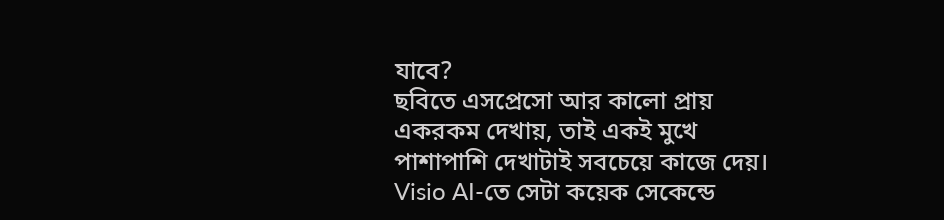যাবে?
ছবিতে এসপ্রেসো আর কালো প্রায় একরকম দেখায়, তাই একই মুখে পাশাপাশি দেখাটাই সবচেয়ে কাজে দেয়। Visio AI-তে সেটা কয়েক সেকেন্ডে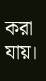করা যায়।